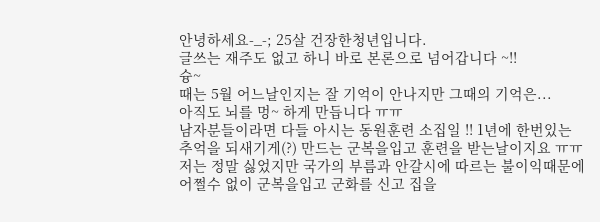안녕하세요-_-; 25살 건장한청년입니다.
글쓰는 재주도 없고 하니 바로 본론으로 넘어갑니다 ~!!
슝~
때는 5월 어느날인지는 잘 기억이 안나지만 그때의 기억은...
아직도 뇌를 멍~ 하게 만듭니다 ㅠㅠ
남자분들이라면 다들 아시는 동원훈련 소집일 !! 1년에 한번있는
추억을 되새기게(?) 만드는 군복을입고 훈련을 받는날이지요 ㅠㅠ
저는 정말 싫었지만 국가의 부름과 안갈시에 따르는 불이익때문에
어쩔수 없이 군복을입고 군화를 신고 집을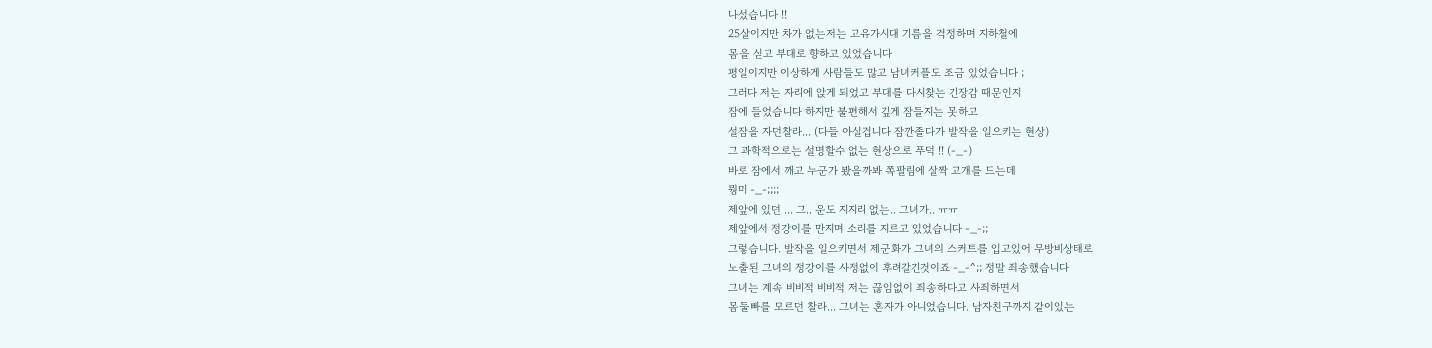나섰습니다 !!
25살이지만 차가 없는저는 고유가시대 기름을 걱정하며 지하철에
몸을 싣고 부대로 향하고 있었습니다
평일이지만 이상하게 사람들도 많고 남녀커플도 조금 있었습니다 ;
그러다 저는 자리에 앉게 되었고 부대를 다시찾는 긴장감 때문인지
잠에 들었습니다 하지만 불편해서 깊게 잠들지는 못하고
설잠을 자던찰라... (다들 아실겁니다 잠깐졸다가 발작을 일으키는 현상)
그 과학적으로는 설명할수 없는 현상으로 푸덕 !! (-_-)
바로 잠에서 깨고 누군가 봤을까봐 쪽팔림에 살짝 고개를 드는데
뭥미 -_-;;;;
제앞에 있던 ... 그.. 운도 지지리 없는.. 그녀가.. ㅠㅠ
제앞에서 정강이를 만지며 소리를 지르고 있었습니다 -_-;;
그렇습니다. 발작을 일으키면서 제군화가 그녀의 스커트를 입고있어 무방비상태로
노출된 그녀의 정강이를 사정없이 후려갈긴것이죠 -_-^;; 정말 죄송했습니다
그녀는 계속 비비적 비비적 저는 끊임없이 죄송하다고 사죄하면서
몸둘빠를 모르던 찰라... 그녀는 혼자가 아니었습니다. 남자친구까지 같이있는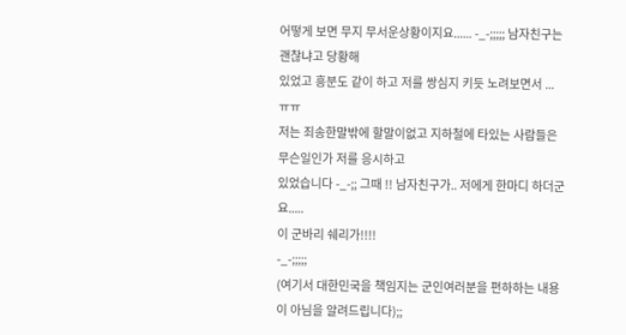어떻게 보면 무지 무서운상황이지요...... -_-;;;;; 남자친구는 괜찮냐고 당황해
있었고 흥분도 같이 하고 저를 쌍심지 키듯 노려보면서 ... ㅠㅠ
저는 죄송한말밖에 할말이없고 지하철에 타있는 사람들은 무슨일인가 저를 응시하고
있었습니다 -_-;; 그때 !! 남자친구가.. 저에게 한마디 하더군요.....
이 군바리 쉐리가!!!!
-_-;;;;;
(여기서 대한민국을 책임지는 군인여러분을 편하하는 내용이 아님을 알려드립니다);;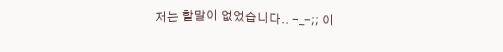저는 할말이 없었습니다.. -_-;; 이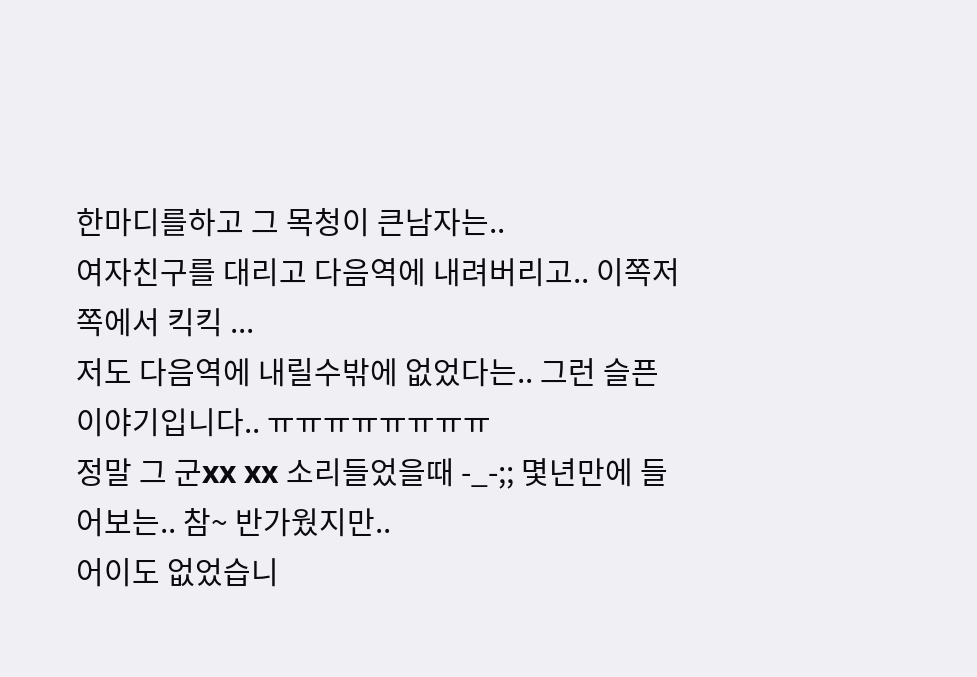한마디를하고 그 목청이 큰남자는..
여자친구를 대리고 다음역에 내려버리고.. 이쪽저쪽에서 킥킥 ...
저도 다음역에 내릴수밖에 없었다는.. 그런 슬픈이야기입니다.. ㅠㅠㅠㅠㅠㅠㅠㅠ
정말 그 군xx xx 소리들었을때 -_-;; 몇년만에 들어보는.. 참~ 반가웠지만..
어이도 없었습니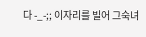다 -_-;; 이자리를 빌어 그숙녀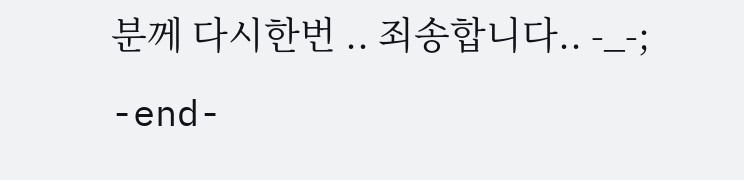분께 다시한번 .. 죄송합니다.. -_-;
-end-